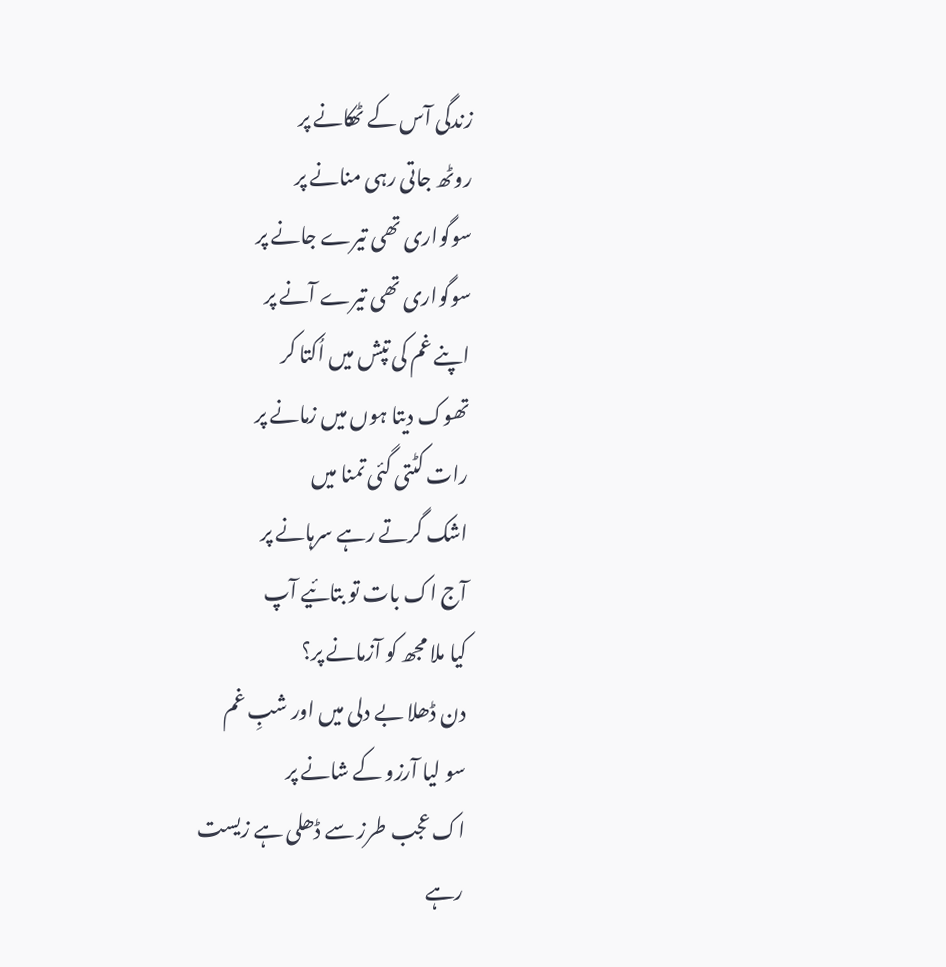زندگی آس کے ٹھکانے پر
روٹھ جاتی رہی منانے پر
سوگواری تھی تیرے جانے پر
سوگواری تھی تیرے آنے پر
اپنے غم کی تپش میں اُکتا کر
تھوک دیتا ہوں میں زمانے پر
رات کٹتی گئی تمنا میں
اشک گرتے رہے سرہانے پر
آج اک بات تو بتائیے آپ
کیا ملا مجھ کو آزمانے پر؟
دن ڈھلا بے دلی میں اور شبِ غم
سو لیا آرزو کے شانے پر
اک عجب طرز سے ڈھلی ہے زیست
رہے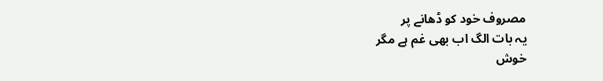مصروف خود کو ڈھانے پر
یہ بات الگ اب بھی غم ہے مگر
خوش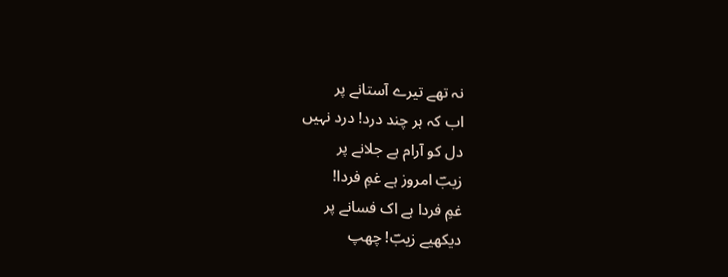نہ تھے تیرے آستانے پر
اب کہ ہر چند درد! درد نہیں
دل کو آرام ہے جلانے پر
زیبؔ امروز ہے غمِ فردا!
غمِ فردا ہے اک فسانے پر
دیکھیے زیبؔ! چھپ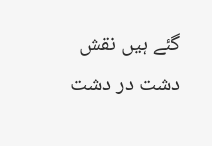گئے ہیں نقش
دشت در دشت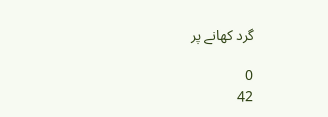گرد کھانے پر

0
42